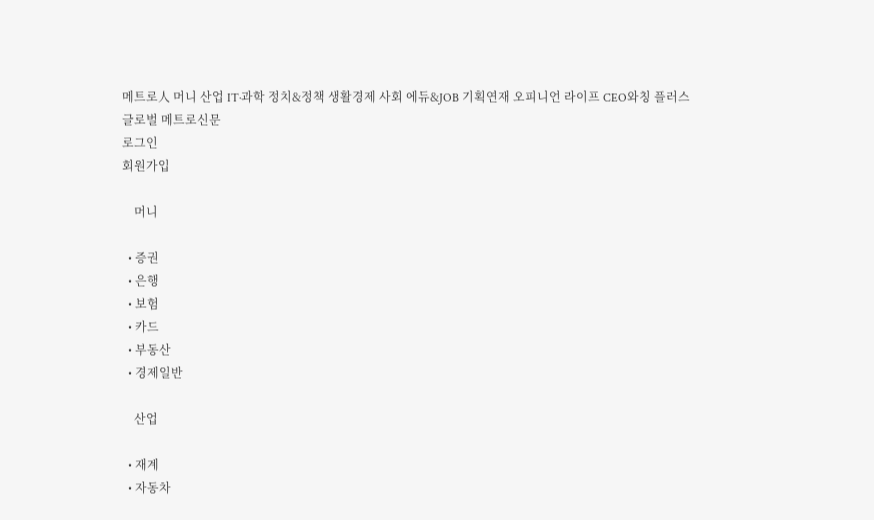메트로人 머니 산업 IT·과학 정치&정책 생활경제 사회 에듀&JOB 기획연재 오피니언 라이프 CEO와칭 플러스
글로벌 메트로신문
로그인
회원가입

    머니

  • 증권
  • 은행
  • 보험
  • 카드
  • 부동산
  • 경제일반

    산업

  • 재계
  • 자동차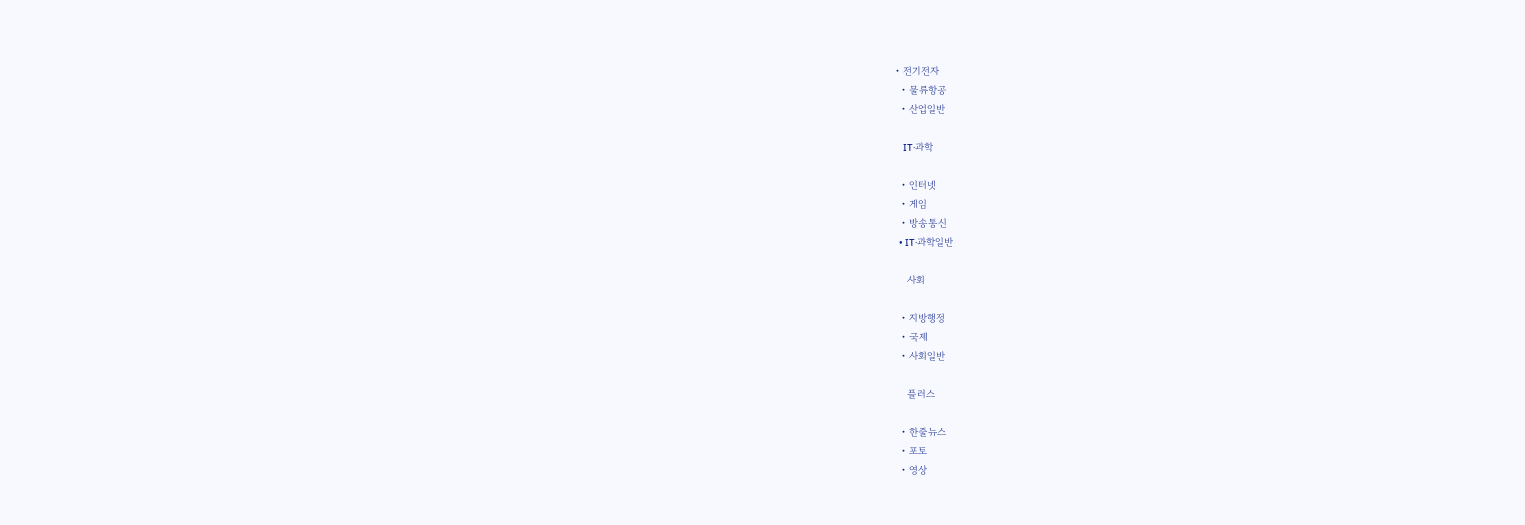• 전기전자
  • 물류항공
  • 산업일반

    IT·과학

  • 인터넷
  • 게임
  • 방송통신
  • IT·과학일반

    사회

  • 지방행정
  • 국제
  • 사회일반

    플러스

  • 한줄뉴스
  • 포토
  • 영상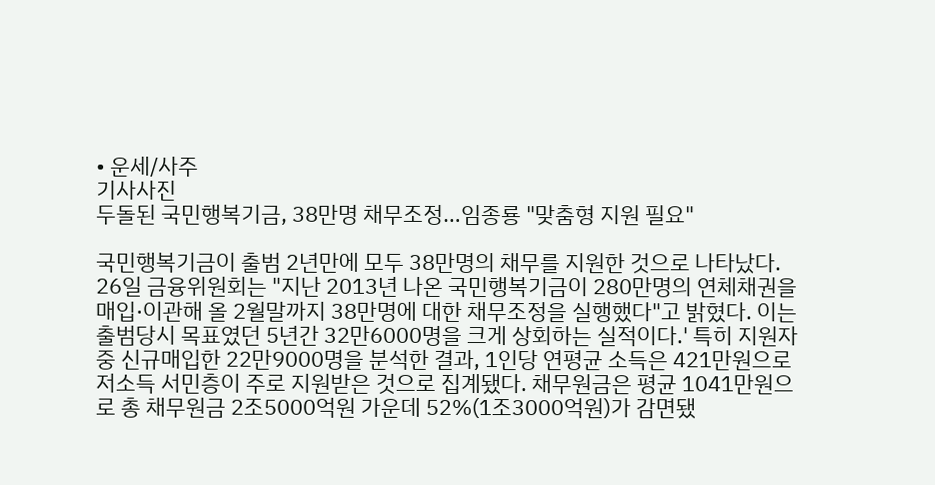• 운세/사주
기사사진
두돌된 국민행복기금, 38만명 채무조정…임종룡 "맞춤형 지원 필요"

국민행복기금이 출범 2년만에 모두 38만명의 채무를 지원한 것으로 나타났다. 26일 금융위원회는 "지난 2013년 나온 국민행복기금이 280만명의 연체채권을 매입·이관해 올 2월말까지 38만명에 대한 채무조정을 실행했다"고 밝혔다. 이는 출범당시 목표였던 5년간 32만6000명을 크게 상회하는 실적이다.' 특히 지원자 중 신규매입한 22만9000명을 분석한 결과, 1인당 연평균 소득은 421만원으로 저소득 서민층이 주로 지원받은 것으로 집계됐다. 채무원금은 평균 1041만원으로 총 채무원금 2조5000억원 가운데 52%(1조3000억원)가 감면됐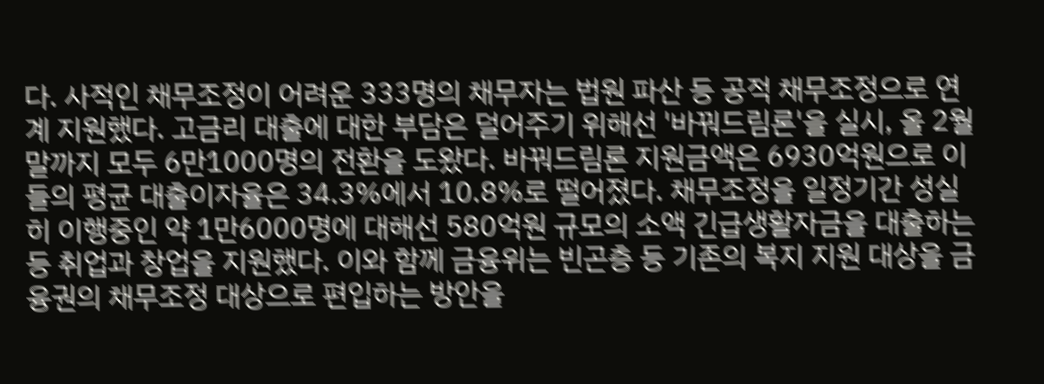다. 사적인 채무조정이 어려운 333명의 채무자는 법원 파산 등 공적 채무조정으로 연계 지원했다. 고금리 대출에 대한 부담은 덜어주기 위해선 '바꿔드림론'을 실시, 올 2월말까지 모두 6만1000명의 전환을 도왔다. 바꿔드림론 지원금액은 6930억원으로 이들의 평균 대출이자율은 34.3%에서 10.8%로 떨어졌다. 채무조정을 일정기간 성실히 이행중인 약 1만6000명에 대해선 580억원 규모의 소액 긴급생활자금을 대출하는 등 취업과 창업을 지원했다. 이와 함께 금융위는 빈곤층 등 기존의 복지 지원 대상을 금융권의 채무조정 대상으로 편입하는 방안을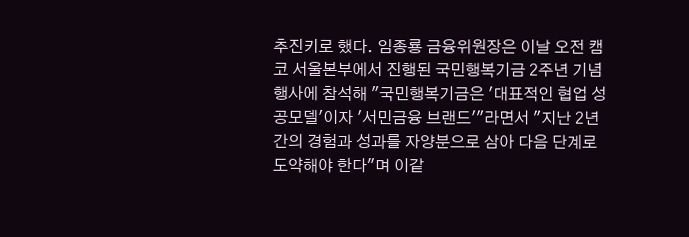추진키로 했다. 임종룡 금융위원장은 이날 오전 캠코 서울본부에서 진행된 국민행복기금 2주년 기념행사에 참석해 "국민행복기금은 '대표적인 협업 성공모델'이자 '서민금융 브랜드'"라면서 "지난 2년간의 경험과 성과를 자양분으로 삼아 다음 단계로 도약해야 한다"며 이같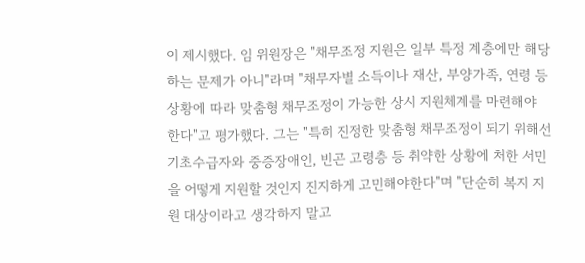이 제시했다. 임 위원장은 "채무조정 지원은 일부 특정 계층에만 해당하는 문제가 아니"라며 "채무자별 소득이나 재산, 부양가족, 연령 등 상황에 따라 맞춤형 채무조정이 가능한 상시 지원체계를 마련해야 한다"고 평가했다. 그는 "특히 진정한 맞춤형 채무조정이 되기 위해선 기초수급자와 중증장애인, 빈곤 고령층 등 취약한 상황에 처한 서민을 어떻게 지원할 것인지 진지하게 고민해야한다"며 "단순히 복지 지원 대상이라고 생각하지 말고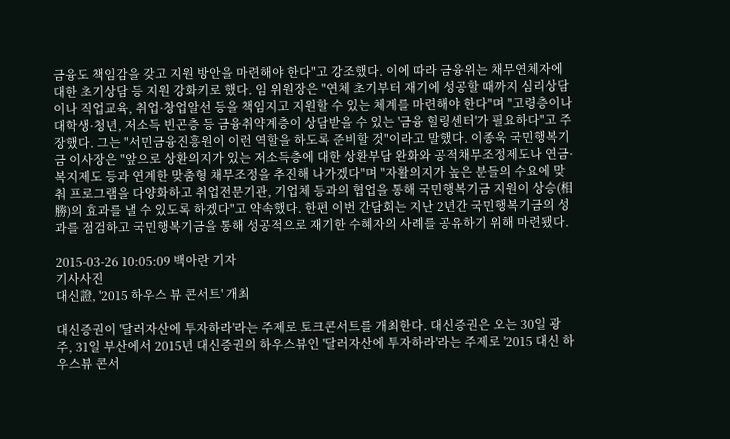금융도 책임감을 갖고 지원 방안을 마련해야 한다"고 강조했다. 이에 따라 금융위는 채무연체자에 대한 초기상담 등 지원 강화키로 했다. 임 위원장은 "연체 초기부터 재기에 성공할 때까지 심리상담이나 직업교육, 취업·창업알선 등을 책임지고 지원할 수 있는 체계를 마련해야 한다"며 "고령층이나 대학생·청년, 저소득 빈곤층 등 금융취약계층이 상담받을 수 있는 '금융 힐링센터'가 필요하다"고 주장했다. 그는 "서민금융진흥원이 이런 역할을 하도록 준비할 것"이라고 말했다. 이종욱 국민행복기금 이사장은 "앞으로 상환의지가 있는 저소득층에 대한 상환부담 완화와 공적채무조정제도나 연금·복지제도 등과 연계한 맞춤형 채무조정을 추진해 나가겠다"며 "자활의지가 높은 분들의 수요에 맞춰 프로그램을 다양화하고 취업전문기관, 기업체 등과의 협업을 통해 국민행복기금 지원이 상승(相勝)의 효과를 낼 수 있도록 하겠다"고 약속했다. 한편 이번 간담회는 지난 2년간 국민행복기금의 성과를 점검하고 국민행복기금을 통해 성공적으로 재기한 수혜자의 사례를 공유하기 위해 마련됐다.

2015-03-26 10:05:09 백아란 기자
기사사진
대신證, '2015 하우스 뷰 콘서트' 개최

대신증권이 '달러자산에 투자하라'라는 주제로 토크콘서트를 개최한다. 대신증권은 오는 30일 광주, 31일 부산에서 2015년 대신증권의 하우스뷰인 '달러자산에 투자하라'라는 주제로 '2015 대신 하우스뷰 콘서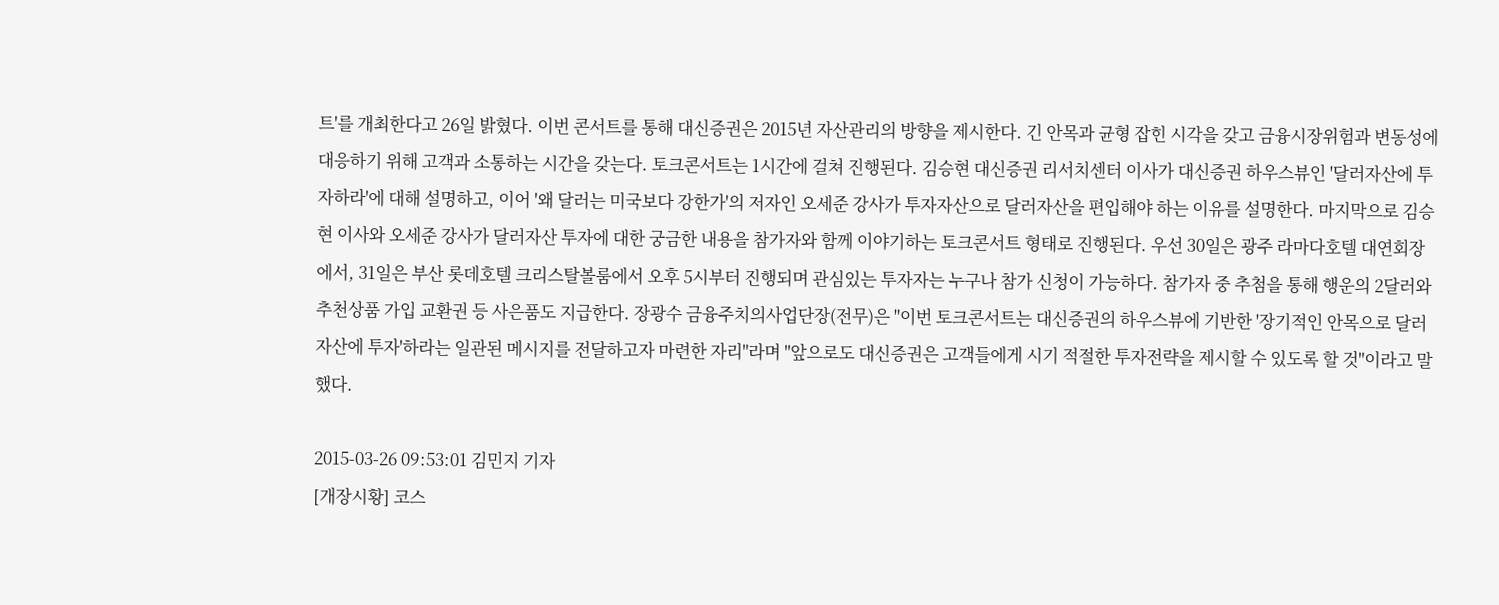트'를 개최한다고 26일 밝혔다. 이번 콘서트를 통해 대신증권은 2015년 자산관리의 방향을 제시한다. 긴 안목과 균형 잡힌 시각을 갖고 금융시장위험과 변동성에 대응하기 위해 고객과 소통하는 시간을 갖는다. 토크콘서트는 1시간에 걸쳐 진행된다. 김승현 대신증권 리서치센터 이사가 대신증권 하우스뷰인 '달러자산에 투자하라'에 대해 설명하고, 이어 '왜 달러는 미국보다 강한가'의 저자인 오세준 강사가 투자자산으로 달러자산을 편입해야 하는 이유를 설명한다. 마지막으로 김승현 이사와 오세준 강사가 달러자산 투자에 대한 궁금한 내용을 참가자와 함께 이야기하는 토크콘서트 형태로 진행된다. 우선 30일은 광주 라마다호텔 대연회장에서, 31일은 부산 롯데호텔 크리스탈볼룸에서 오후 5시부터 진행되며 관심있는 투자자는 누구나 참가 신청이 가능하다. 참가자 중 추첨을 통해 행운의 2달러와 추천상품 가입 교환권 등 사은품도 지급한다. 장광수 금융주치의사업단장(전무)은 "이번 토크콘서트는 대신증권의 하우스뷰에 기반한 '장기적인 안목으로 달러자산에 투자'하라는 일관된 메시지를 전달하고자 마련한 자리"라며 "앞으로도 대신증권은 고객들에게 시기 적절한 투자전략을 제시할 수 있도록 할 것"이라고 말했다.

2015-03-26 09:53:01 김민지 기자
[개장시황] 코스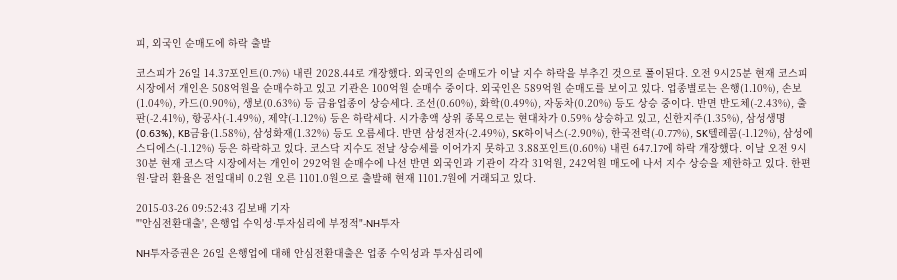피, 외국인 순매도에 하락 출발

코스피가 26일 14.37포인트(0.7%) 내린 2028.44로 개장했다. 외국인의 순매도가 이날 지수 하락을 부추긴 것으로 풀이된다. 오전 9시25분 현재 코스피 시장에서 개인은 508억원을 순매수하고 있고 기관은 100억원 순매수 중이다. 외국인은 589억원 순매도를 보이고 있다. 업종별로는 은행(1.10%), 손보(1.04%), 카드(0.90%), 생보(0.63%) 등 금융업종이 상승세다. 조선(0.60%), 화학(0.49%), 자동차(0.20%) 등도 상승 중이다. 반면 반도체(-2.43%), 출판(-2.41%), 항공사(-1.49%), 제약(-1.12%) 등은 하락세다. 시가총액 상위 종목으로는 현대차가 0.59% 상승하고 있고, 신한지주(1.35%), 삼성생명(0.63%), KB금융(1.58%), 삼성화재(1.32%) 등도 오름세다. 반면 삼성전자(-2.49%), SK하이닉스(-2.90%), 한국전력(-0.77%), SK텔레콤(-1.12%), 삼성에스디에스(-1.12%) 등은 하락하고 있다. 코스닥 지수도 전날 상승세를 이어가지 못하고 3.88포인트(0.60%) 내린 647.17에 하락 개장했다. 이날 오전 9시30분 현재 코스닥 시장에서는 개인이 292억원 순매수에 나선 반면 외국인과 기관이 각각 31억원, 242억원 매도에 나서 지수 상승을 제한하고 있다. 한편 원·달러 환율은 전일대비 0.2원 오른 1101.0원으로 출발해 현재 1101.7원에 거래되고 있다.

2015-03-26 09:52:43 김보배 기자
"'안심전환대출', 은행업 수익성·투자심리에 부정적"-NH투자

NH투자증권은 26일 은행업에 대해 안심전환대출은 업종 수익성과 투자심리에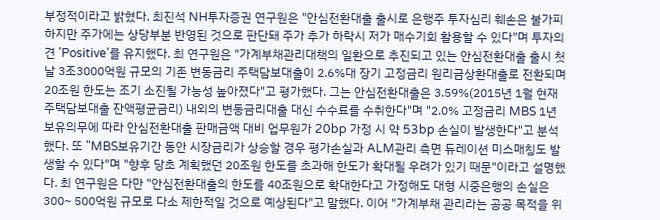부정적이라고 밝혔다. 최진석 NH투자증권 연구원은 "안심전환대출 출시로 은행주 투자심리 훼손은 불가피하지만 주가에는 상당부분 반영된 것으로 판단돼 주가 추가 하락시 저가 매수기회 활용할 수 있다"며 투자의견 'Positive'를 유지했다. 최 연구원은 "가계부채관리대책의 일환으로 추진되고 있는 안심전환대출 출시 첫날 3조3000억원 규모의 기존 변동금리 주택담보대출이 2.6%대 장기 고정금리 원리금상환대출로 전환되며 20조원 한도는 조기 소진될 가능성 높아졌다"고 평가했다. 그는 안심전환대출은 3.59%(2015년 1월 현재 주택담보대출 잔액평균금리) 내외의 변동금리대출 대신 수수료를 수취한다"며 "2.0% 고정금리 MBS 1년 보유의무에 따라 안심전환대출 판매금액 대비 업무원가 20bp 가정 시 약 53bp 손실이 발생한다"고 분석했다. 또 "MBS보유기간 동안 시장금리가 상승할 경우 평가손실과 ALM관리 측면 듀레이션 미스매칭도 발생할 수 있다"며 "향후 당초 계획했던 20조원 한도를 초과해 한도가 확대될 우려가 있기 때문"이라고 설명했다. 최 연구원은 다만 "안심전환대출의 한도를 40조원으로 확대한다고 가정해도 대형 시중은행의 손실은 300~ 500억원 규모로 다소 제한적일 것으로 예상된다"고 말했다. 이어 "가계부채 관리라는 공공 목적을 위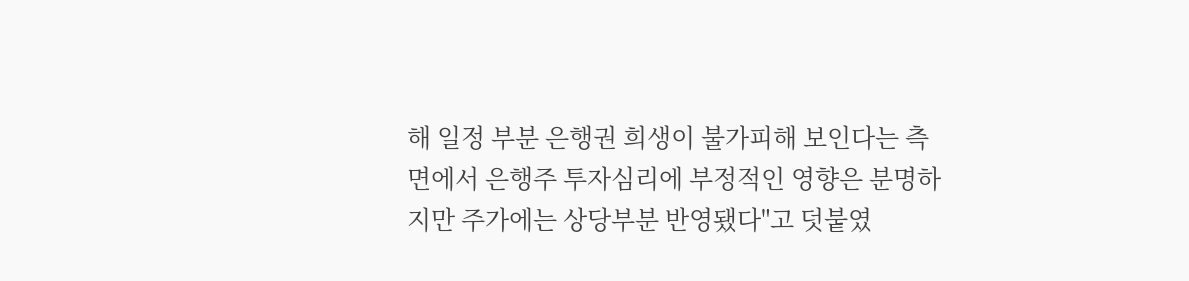해 일정 부분 은행권 희생이 불가피해 보인다는 측면에서 은행주 투자심리에 부정적인 영향은 분명하지만 주가에는 상당부분 반영됐다"고 덧붙였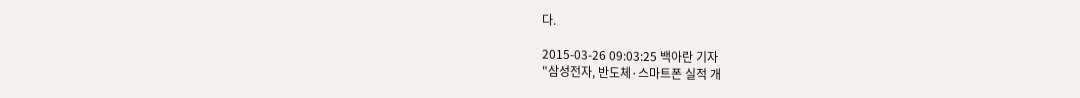다.

2015-03-26 09:03:25 백아란 기자
"삼성전자, 반도체·스마트폰 실적 개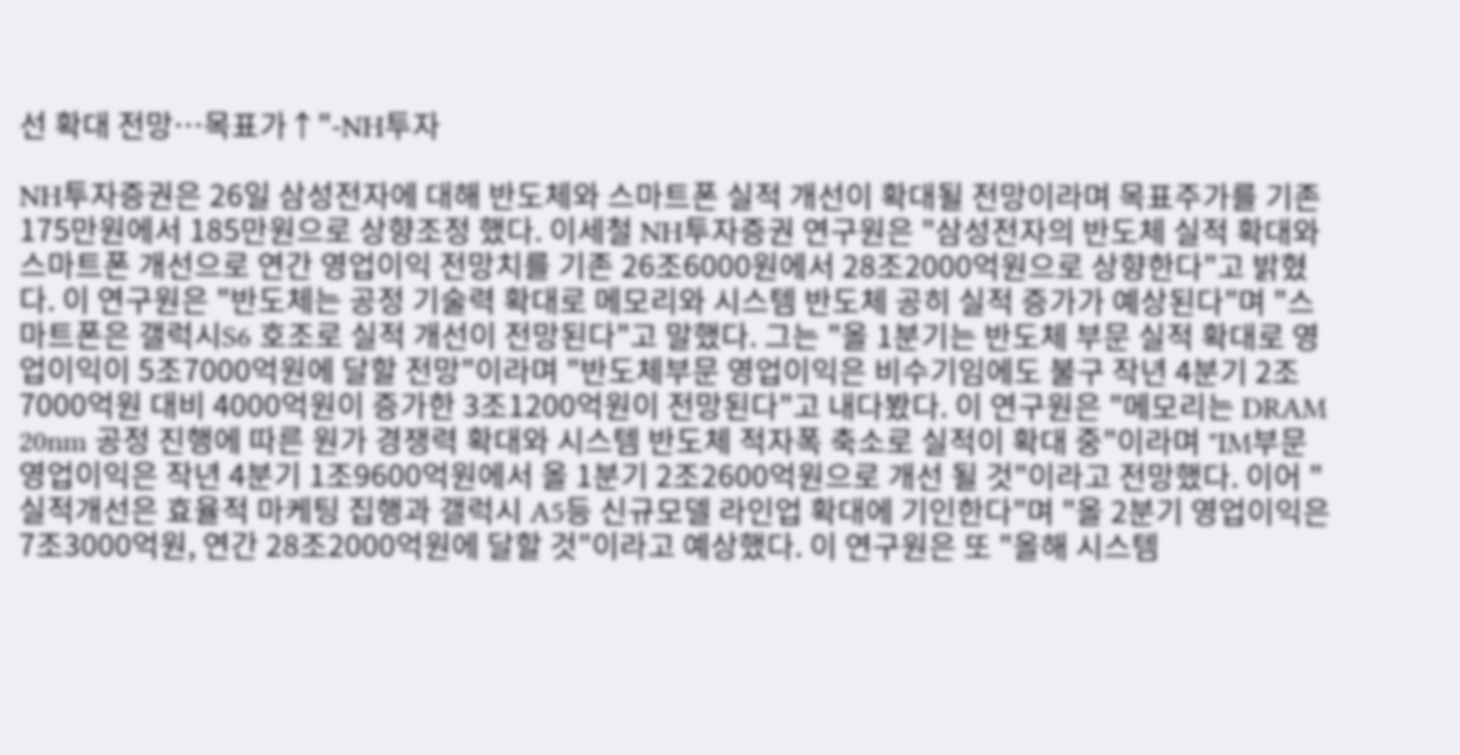선 확대 전망…목표가↑"-NH투자

NH투자증권은 26일 삼성전자에 대해 반도체와 스마트폰 실적 개선이 확대될 전망이라며 목표주가를 기존 175만원에서 185만원으로 상향조정 했다. 이세철 NH투자증권 연구원은 "삼성전자의 반도체 실적 확대와 스마트폰 개선으로 연간 영업이익 전망치를 기존 26조6000원에서 28조2000억원으로 상향한다"고 밝혔다. 이 연구원은 "반도체는 공정 기술력 확대로 메모리와 시스템 반도체 공히 실적 증가가 예상된다"며 "스마트폰은 갤럭시S6 호조로 실적 개선이 전망된다"고 말했다. 그는 "올 1분기는 반도체 부문 실적 확대로 영업이익이 5조7000억원에 달할 전망"이라며 "반도체부문 영업이익은 비수기임에도 불구 작년 4분기 2조7000억원 대비 4000억원이 증가한 3조1200억원이 전망된다"고 내다봤다. 이 연구원은 "메모리는 DRAM 20nm 공정 진행에 따른 원가 경쟁력 확대와 시스템 반도체 적자폭 축소로 실적이 확대 중"이라며 "IM부문 영업이익은 작년 4분기 1조9600억원에서 올 1분기 2조2600억원으로 개선 될 것"이라고 전망했다. 이어 "실적개선은 효율적 마케팅 집행과 갤럭시 A5등 신규모델 라인업 확대에 기인한다"며 "올 2분기 영업이익은 7조3000억원, 연간 28조2000억원에 달할 것"이라고 예상했다. 이 연구원은 또 "올해 시스템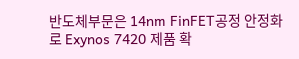반도체부문은 14nm FinFET공정 안정화로 Exynos 7420 제품 확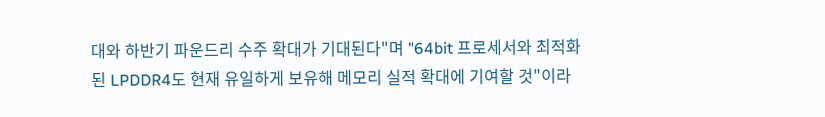대와 하반기 파운드리 수주 확대가 기대된다"며 "64bit 프로세서와 최적화된 LPDDR4도 현재 유일하게 보유해 메모리 실적 확대에 기여할 것"이라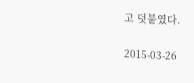고 덧붙였다.

2015-03-26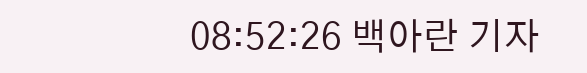08:52:26 백아란 기자